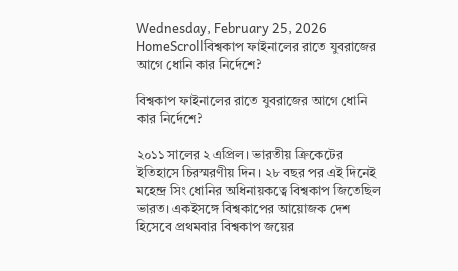Wednesday, February 25, 2026
HomeScrollবিশ্বকাপ ফাইনালের রাতে যুবরাজের আগে ধোনি কার নির্দেশে?

বিশ্বকাপ ফাইনালের রাতে যুবরাজের আগে ধোনি কার নির্দেশে?

২০১১ সালের ২ এপ্রিল। ভারতীয় ক্রিকেটের ইতিহাসে চিরস্মরণীয় দিন। ২৮ বছর পর এই দিনেই মহেন্দ্র সিং ধোনির অধিনায়কত্বে বিশ্বকাপ জিতেছিল ভারত। একইসঙ্গে বিশ্বকাপের আয়োজক দেশ হিসেবে প্রথমবার বিশ্বকাপ জয়ের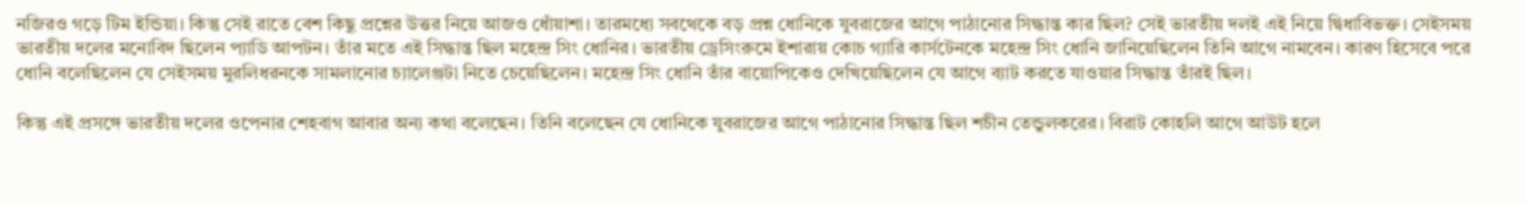নজিরও গড়ে টিম ইন্ডিয়া। কিন্তু সেই রাতে বেশ কিছু প্রশ্নের উত্তর নিয়ে আজও ধোঁয়াশা। তারমধ্যে সবথেকে বড় প্রশ্ন ধোনিকে যুবরাজের আগে পাঠানোর সিদ্ধান্ত কার ছিল? সেই ভারতীয় দলই এই নিয়ে দ্বিধাবিভক্ত। সেইসময় ভারতীয় দলের মনোবিদ ছিলেন প্যাডি আপটন। তাঁর মতে এই সিদ্ধান্ত ছিল মহেন্দ্র সিং ধোনির। ভারতীয় ড্রেসিংরুমে ইশারায় কোচ গ্যারি কার্সটেনকে মহেন্দ্র সিং ধোনি জানিয়েছিলেন তিনি আগে নামবেন। কারণ হিসেবে পরে ধোনি বলেছিলেন যে সেইসময় মুরলিধরনকে সামলানোর চ্যালেঞ্জটা নিতে চেয়েছিলেন। মহেন্দ্র সিং ধোনি তাঁর বায়োপিকেও দেখিয়েছিলেন যে আগে ব্যাট করতে যাওয়ার সিদ্ধান্ত তাঁরই ছিল।

কিন্তু এই প্রসঙ্গে ভারতীয় দলের ওপেনার শেহবাগ আবার অন্য কথা বলেছেন। তিনি বলেছেন যে ধোনিকে যুবরাজের আগে পাঠানোর সিদ্ধান্ত ছিল শচীন তেন্ডুলকরের। বিরাট কোহলি আগে আউট হলে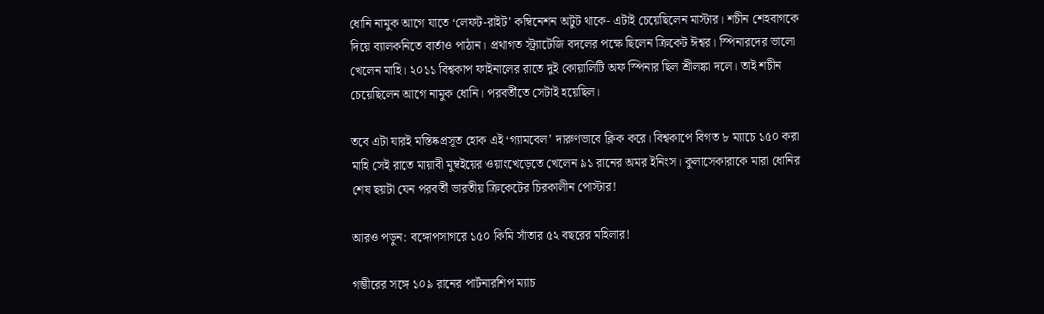ধোনি নামুক আগে যাতে ‘লেফট-রাইট’ কম্বিনেশন অটুট থাকে- এটাই চেয়েছিলেন মাস্টার। শচীন শেহবাগকে দিয়ে ব্যালকনিতে বার্তাও পাঠান। প্রথাগত স্ট্র‍্যাটেজি বদলের পক্ষে ছিলেন ক্রিকেট ঈশ্বর। স্পিনারদের ভালো খেলেন মাহি। ২০১১ বিশ্বকাপ ফাইনালের রাতে দুই কোয়ালিটি অফ স্পিনার ছিল শ্রীলঙ্কা দলে। তাই শচীন চেয়েছিলেন আগে নামুক ধোনি। পরবর্তীতে সেটাই হয়েছিল।

তবে এটা যারই মস্তিষ্কপ্রসূত হোক এই ‘গ্যামবেল’ দারুণভাবে ক্লিক করে। বিশ্বকাপে বিগত ৮ ম্যাচে ১৫০ করা মাহি সেই রাতে মায়াবী মুম্বইয়ের ওয়াংখেড়েতে খেলেন ৯১ রানের অমর ইনিংস। কুলাসেকারাকে মারা ধোনির শেষ ছয়টা যেন পরবর্তী ভারতীয় ক্রিকেটের চিরকালীন পোস্টার!

আরও পড়ুন: বঙ্গোপসাগরে ১৫০ কিমি সাঁতার ৫২ বছরের মহিলার!

গম্ভীরের সঙ্গে ১০৯ রানের পার্টনারশিপ ম্যাচ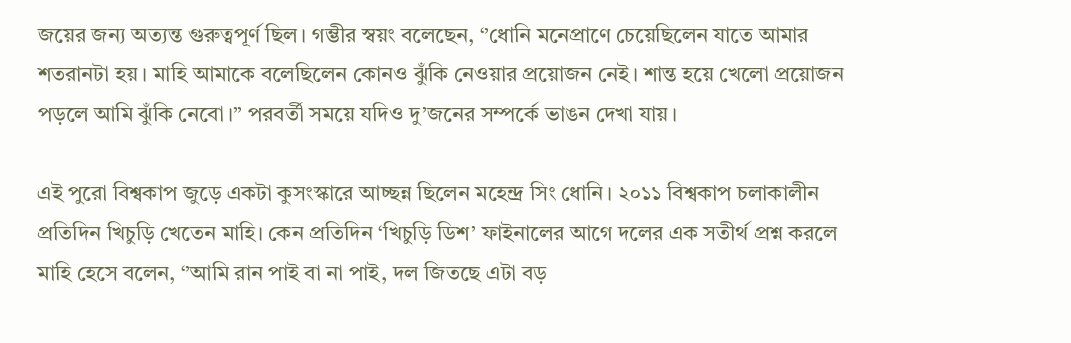জয়ের জন্য অত্যন্ত গুরুত্বপূর্ণ ছিল। গম্ভীর স্বয়ং বলেছেন, ‘’ধোনি মনেপ্রাণে চেয়েছিলেন যাতে আমার শতরানটা হয়। মাহি আমাকে বলেছিলেন কোনও ঝুঁকি নেওয়ার প্রয়োজন নেই। শান্ত হয়ে খেলো প্রয়োজন পড়লে আমি ঝুঁকি নেবো।’’ পরবর্তী সময়ে যদিও দু’জনের সম্পর্কে ভাঙন দেখা যায়।

এই পুরো বিশ্বকাপ জুড়ে একটা কুসংস্কারে আচ্ছন্ন ছিলেন মহেন্দ্র সিং ধোনি। ২০১১ বিশ্বকাপ চলাকালীন প্রতিদিন খিচুড়ি খেতেন মাহি। কেন প্রতিদিন ‘খিচুড়ি ডিশ’ ফাইনালের আগে দলের এক সতীর্থ প্রশ্ন করলে মাহি হেসে বলেন, ‘’আমি রান পাই বা না পাই, দল জিতছে এটা বড়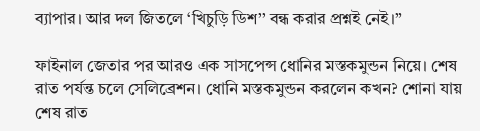ব্যাপার। আর দল জিতলে ‘খিচুড়ি ডিশ’’ বন্ধ করার প্রশ্নই নেই।”

ফাইনাল জেতার পর আরও এক সাসপেন্স ধোনির মস্তকমুন্ডন নিয়ে। শেষ রাত পর্যন্ত চলে সেলিব্রেশন। ধোনি মস্তকমুন্ডন করলেন কখন? শোনা যায় শেষ রাত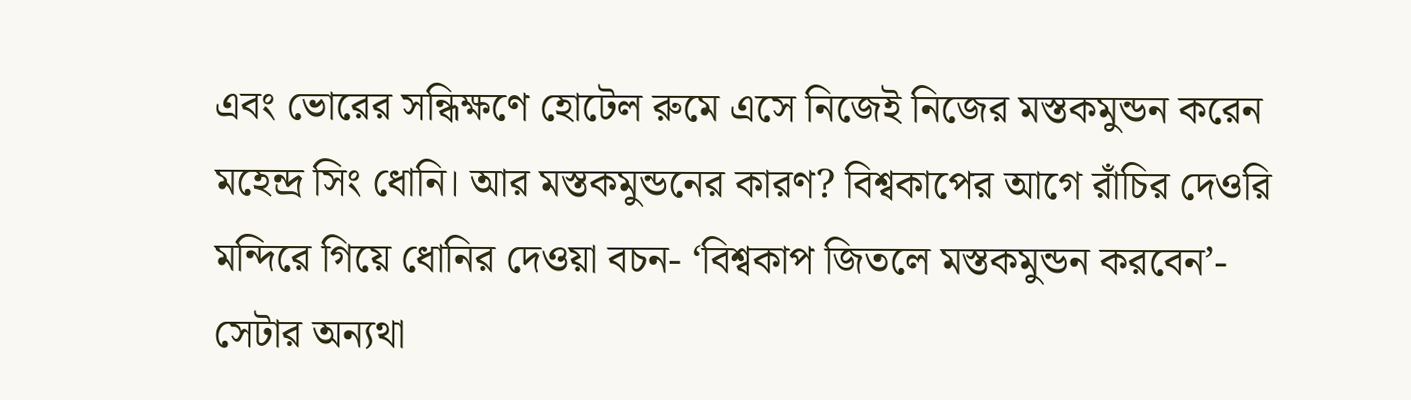এবং ভোরের সন্ধিক্ষণে হোটেল রুমে এসে নিজেই নিজের মস্তকমুন্ডন করেন মহেন্দ্র সিং ধোনি। আর মস্তকমুন্ডনের কারণ? বিশ্বকাপের আগে রাঁচির দেওরি মন্দিরে গিয়ে ধোনির দেওয়া বচন- ‘বিশ্বকাপ জিতলে মস্তকমুন্ডন করবেন’- সেটার অন্যথা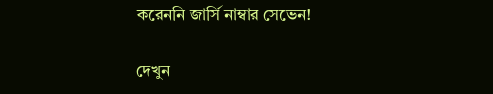করেননি জার্সি নাম্বার সেভেন!

দেখুন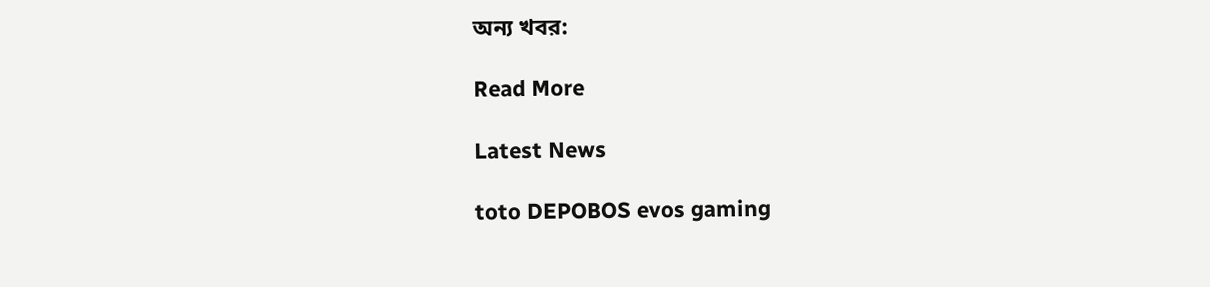অন্য খবর:

Read More

Latest News

toto DEPOBOS evos gaming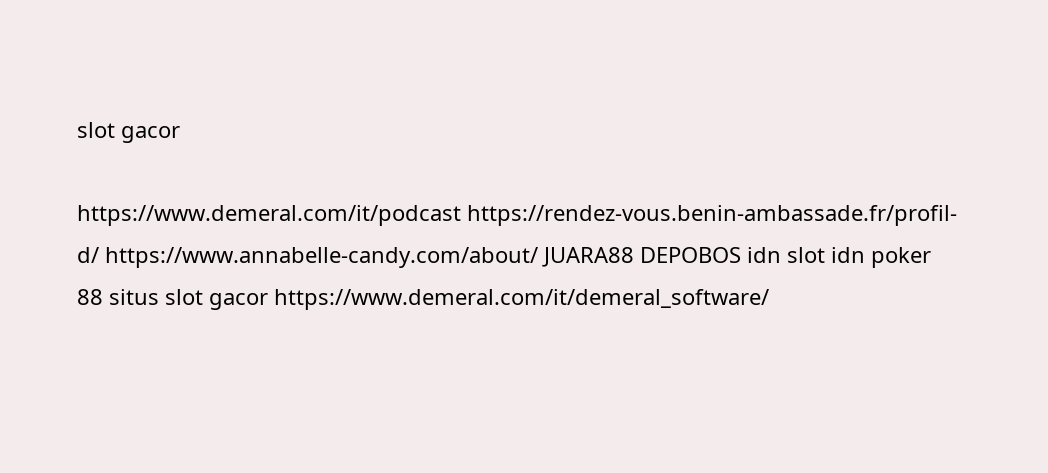slot gacor

https://www.demeral.com/it/podcast https://rendez-vous.benin-ambassade.fr/profil-d/ https://www.annabelle-candy.com/about/ JUARA88 DEPOBOS idn slot idn poker 88 situs slot gacor https://www.demeral.com/it/demeral_software/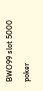BWO99 slot 5000 poker